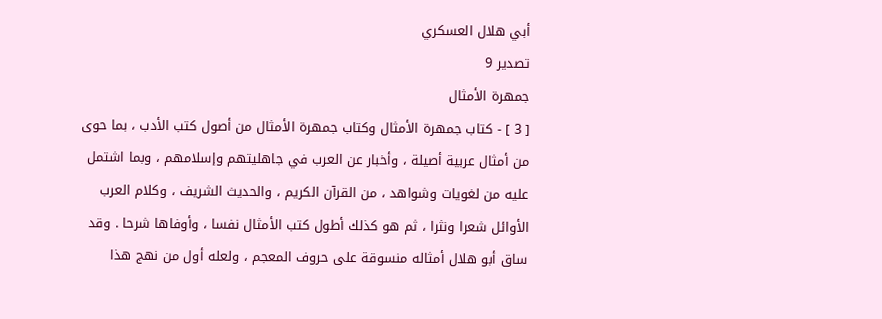أبي هلال العسكري
تصدير 9
جمهرة الأمثال
[ 3 ] - كتاب جمهرة الأمثال وكتاب جمهرة الأمثال من أصول كتب الأدب ، بما حوى من أمثال عربية أصيلة ، وأخبار عن العرب في جاهليتهم وإسلامهم ، وبما اشتمل عليه من لغويات وشواهد ، من القرآن الكريم ، والحديث الشريف ، وكلام العرب الأوائل شعرا ونثرا ، ثم هو كذلك أطول كتب الأمثال نفسا ، وأوفاها شرحا . وقد ساق أبو هلال أمثاله منسوقة على حروف المعجم ، ولعله أول من نهج هذا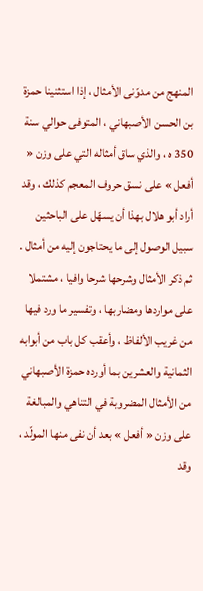المنهج من مدوّنى الأمثال ، إذا استثنينا حمزة بن الحسن الأصبهاني ، المتوفى حوالي سنة 350 ه ، والذي ساق أمثاله التي على وزن « أفعل » على نسق حروف المعجم كذلك ، وقد أراد أبو هلال بهذا أن يسهّل على الباحثين سبيل الوصول إلى ما يحتاجون إليه من أمثال . ثم ذكر الأمثال وشرحها شرحا وافيا ، مشتملا على مواردها ومضاربها ، وتفسير ما ورد فيها من غريب الألفاظ ، وأعقب كل باب من أبوابه الثمانية والعشرين بما أورده حمزة الأصبهاني من الأمثال المضروبة في التناهي والمبالغة على وزن « أفعل » بعد أن نفى منها المولّد ، وقد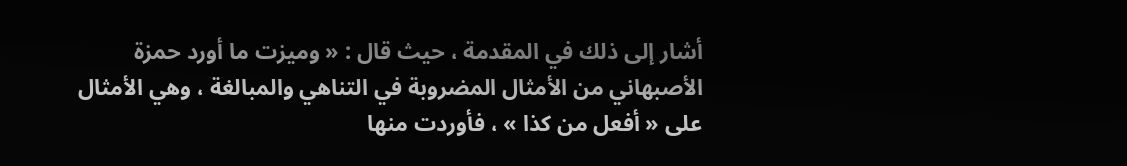أشار إلى ذلك في المقدمة ، حيث قال : « وميزت ما أورد حمزة الأصبهاني من الأمثال المضروبة في التناهي والمبالغة ، وهي الأمثال على « أفعل من كذا » ، فأوردت منها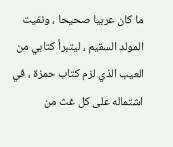ما كان عربيا صحيحا ، ونفيت المولد السقيم ، ليتبرأ كتابي من العيب الذي لزم كتاب حمزة ، في اشتماله على كل غث من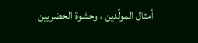أمثال المولّدين ، وحشوة الحضريين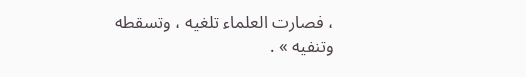، فصارت العلماء تلغيه ، وتسقطه وتنفيه » .